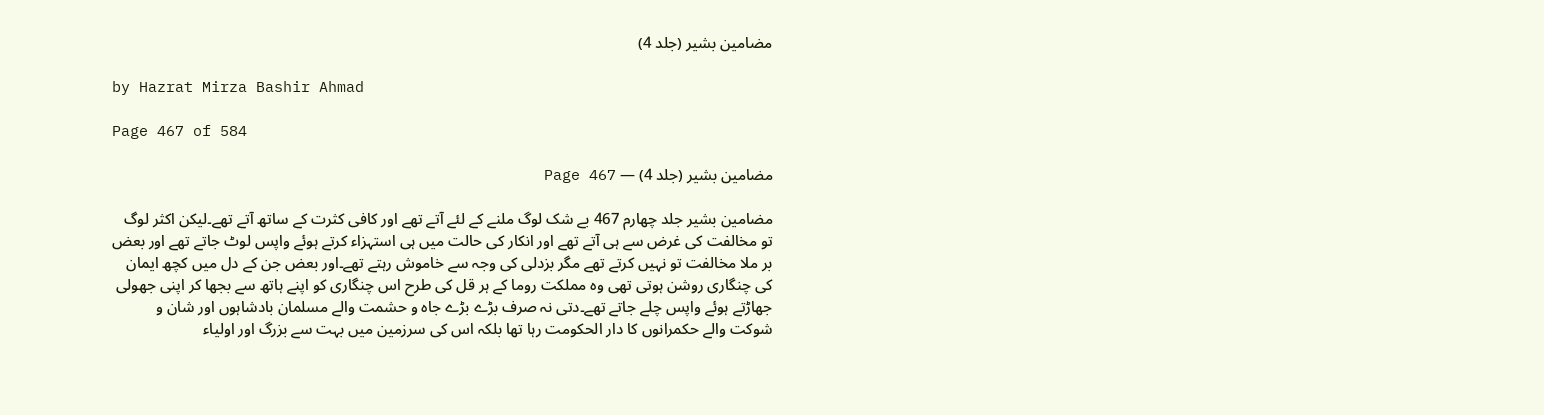مضامین بشیر (جلد 4)

by Hazrat Mirza Bashir Ahmad

Page 467 of 584

مضامین بشیر (جلد 4) — Page 467

مضامین بشیر جلد چهارم 467 بے شک لوگ ملنے کے لئے آتے تھے اور کافی کثرت کے ساتھ آتے تھے۔لیکن اکثر لوگ تو مخالفت کی غرض سے ہی آتے تھے اور انکار کی حالت میں ہی استہزاء کرتے ہوئے واپس لوٹ جاتے تھے اور بعض بر ملا مخالفت تو نہیں کرتے تھے مگر بزدلی کی وجہ سے خاموش رہتے تھے۔اور بعض جن کے دل میں کچھ ایمان کی چنگاری روشن ہوتی تھی وہ مملکت روما کے ہر قل کی طرح اس چنگاری کو اپنے ہاتھ سے بجھا کر اپنی جھولی جھاڑتے ہوئے واپس چلے جاتے تھے۔دتی نہ صرف بڑے بڑے جاہ و حشمت والے مسلمان بادشاہوں اور شان و شوکت والے حکمرانوں کا دار الحکومت رہا تھا بلکہ اس کی سرزمین میں بہت سے بزرگ اور اولیاء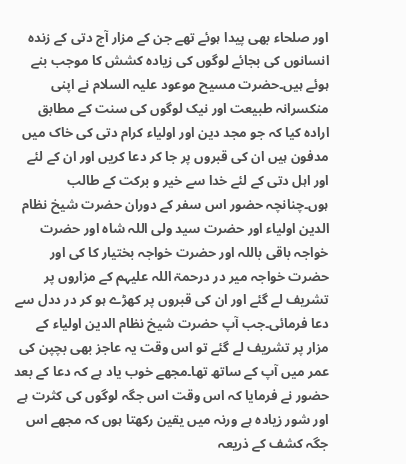اور صلحاء بھی پیدا ہوئے تھے جن کے مزار آج دتی کے زندہ انسانوں کی بجائے لوگوں کی زیادہ کشش کا موجب بنے ہوئے ہیں۔حضرت مسیح موعود علیہ السلام نے اپنی منکسرانہ طبیعت اور نیک لوگوں کی سنت کے مطابق ارادہ کیا کہ جو مجد دین اور اولیاء کرام دتی کی خاک میں مدفون ہیں ان کی قبروں پر جا کر دعا کریں اور ان کے لئے اور اہل دتی کے لئے خدا سے خیر و برکت کے طالب ہوں۔چنانچہ حضور اس سفر کے دوران حضرت شیخ نظام الدین اولیاء اور حضرت سید ولی اللہ شاہ اور حضرت خواجہ باقی باللہ اور حضرت خواجہ بختیار کا کی اور حضرت خواجہ میر در درحمۃ اللہ علیہم کے مزاروں پر تشریف لے گئے اور ان کی قبروں پر کھڑے ہو کر در ددل سے دعا فرمائی۔جب آپ حضرت شیخ نظام الدین اولیاء کے مزار پر تشریف لے گئے تو اس وقت یہ عاجز بھی بچپن کی عمر میں آپ کے ساتھ تھا۔مجھے خوب یاد ہے کہ دعا کے بعد حضور نے فرمایا کہ اس وقت اس جگہ لوگوں کی کثرت ہے اور شور زیادہ ہے ورنہ میں یقین رکھتا ہوں کہ مجھے اس جگہ کشف کے ذریعہ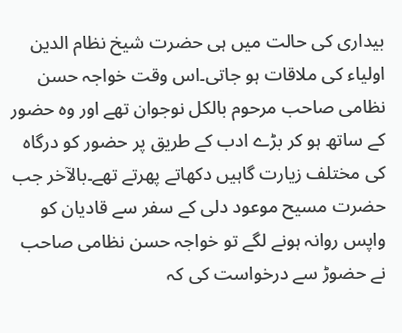بیداری کی حالت میں ہی حضرت شیخ نظام الدین اولیاء کی ملاقات ہو جاتی۔اس وقت خواجہ حسن نظامی صاحب مرحوم بالکل نوجوان تھے اور وہ حضور کے ساتھ ہو کر بڑے ادب کے طریق پر حضور کو درگاہ کی مختلف زیارت گاہیں دکھاتے پھرتے تھے۔بالآخر جب حضرت مسیح موعود دلی کے سفر سے قادیان کو واپس روانہ ہونے لگے تو خواجہ حسن نظامی صاحب نے حضوڑ سے درخواست کی کہ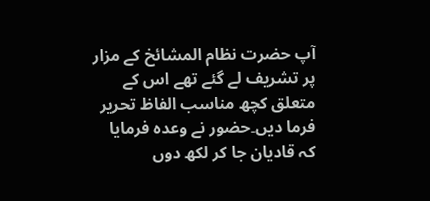آپ حضرت نظام المشائخ کے مزار پر تشریف لے گئے تھے اس کے متعلق کچھ مناسب الفاظ تحریر فرما دیں۔حضور نے وعدہ فرمایا کہ قادیان جا کر لکھ دوں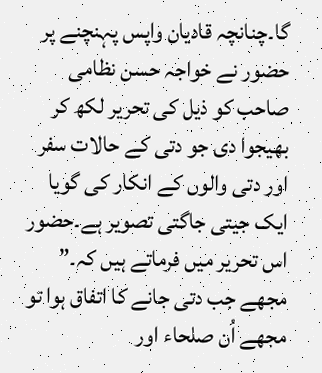گا۔چنانچہ قادیان واپس پہنچنے پر حضور نے خواجہ حسن نظامی صاحب کو ذیل کی تحریر لکھ کر بھیجوا دی جو دتی کے حالات سفر اور دتی والوں کے انکار کی گویا ایک جیتی جاگتی تصویر ہے۔حضور اس تحریر میں فرماتے ہیں کہ۔” مجھے جب دتی جانے کا اتفاق ہوا تو مجھے اُن صلحاء اور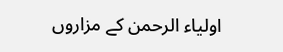اولیاء الرحمن کے مزاروں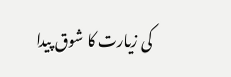کی زیارت کا شوق پیدا